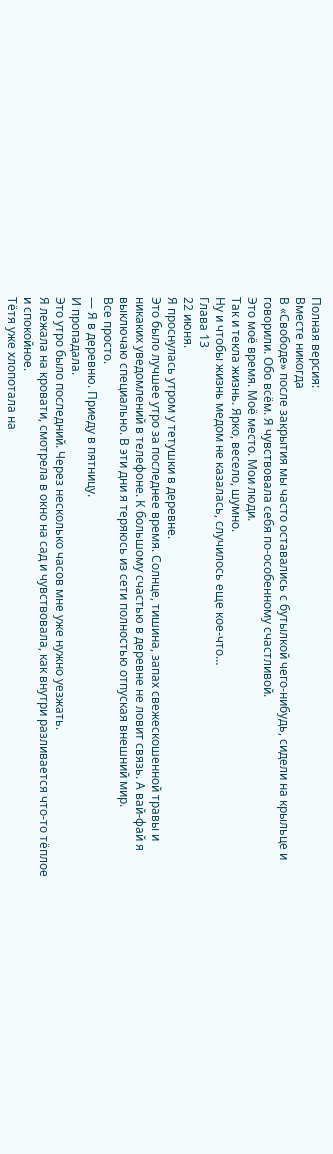Полная версия:
Вместе никогда
В «Свободе» после закрытия мы часто оставались с бутылкой чего-нибудь, сидели на крыльце и говорили. Обо всём. Я чувствовала себя по-особенному счастливой.
Это моё время. Моё место. Мои люди.
Так и текла жизнь. Ярко, весело, шумно.
Ну и чтобы жизнь медом не казалась, случилось еще кое-что…
Глава 13
22 июня.
Я проснулась утром у тетушки в деревне.
Это было лучшее утро за последнее время. Солнце, тишина, запах свежескошенной травы и никаких уведомлений в телефоне. К большому счастью в деревне не ловит связь. А вай-фай я выключаю специально. В эти дни я теряюсь из сети полностью отпуская внешний мир.
Все просто.
— Я в деревню. Приеду в пятницу.
И пропадала.
Это утро было последний. Через несколько часов мне уже нужно уезжать.
Я лежала на кровати, смотрела в окно на сад и чувствовала, как внутри разливается что-то тёплое и спокойное.
Тётя уже хлопотала на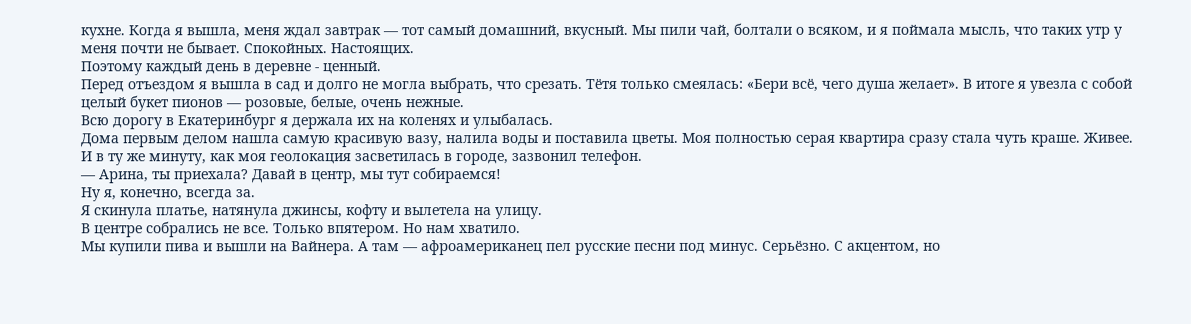кухне. Когда я вышла, меня ждал завтрак — тот самый домашний, вкусный. Мы пили чай, болтали о всяком, и я поймала мысль, что таких утр у меня почти не бывает. Спокойных. Настоящих.
Поэтому каждый день в деревне - ценный.
Перед отъездом я вышла в сад и долго не могла выбрать, что срезать. Тётя только смеялась: «Бери всё, чего душа желает». В итоге я увезла с собой целый букет пионов — розовые, белые, очень нежные.
Всю дорогу в Екатеринбург я держала их на коленях и улыбалась.
Дома первым делом нашла самую красивую вазу, налила воды и поставила цветы. Моя полностью серая квартира сразу стала чуть краше. Живее.
И в ту же минуту, как моя геолокация засветилась в городе, зазвонил телефон.
— Арина, ты приехала? Давай в центр, мы тут собираемся!
Ну я, конечно, всегда за.
Я скинула платье, натянула джинсы, кофту и вылетела на улицу.
В центре собрались не все. Только впятером. Но нам хватило.
Мы купили пива и вышли на Вайнера. А там — афроамериканец пел русские песни под минус. Серьёзно. С акцентом, но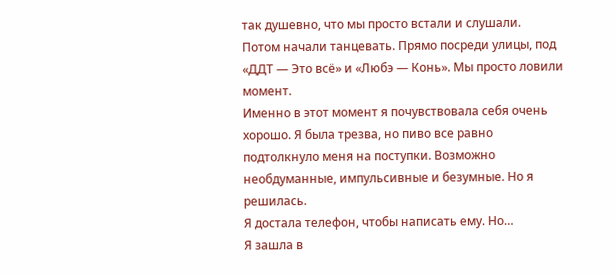так душевно, что мы просто встали и слушали.
Потом начали танцевать. Прямо посреди улицы, под «ДДТ — Это всё» и «Любэ — Конь». Мы просто ловили момент.
Именно в этот момент я почувствовала себя очень хорошо. Я была трезва, но пиво все равно подтолкнуло меня на поступки. Возможно необдуманные, импульсивные и безумные. Но я решилась.
Я достала телефон, чтобы написать ему. Но…
Я зашла в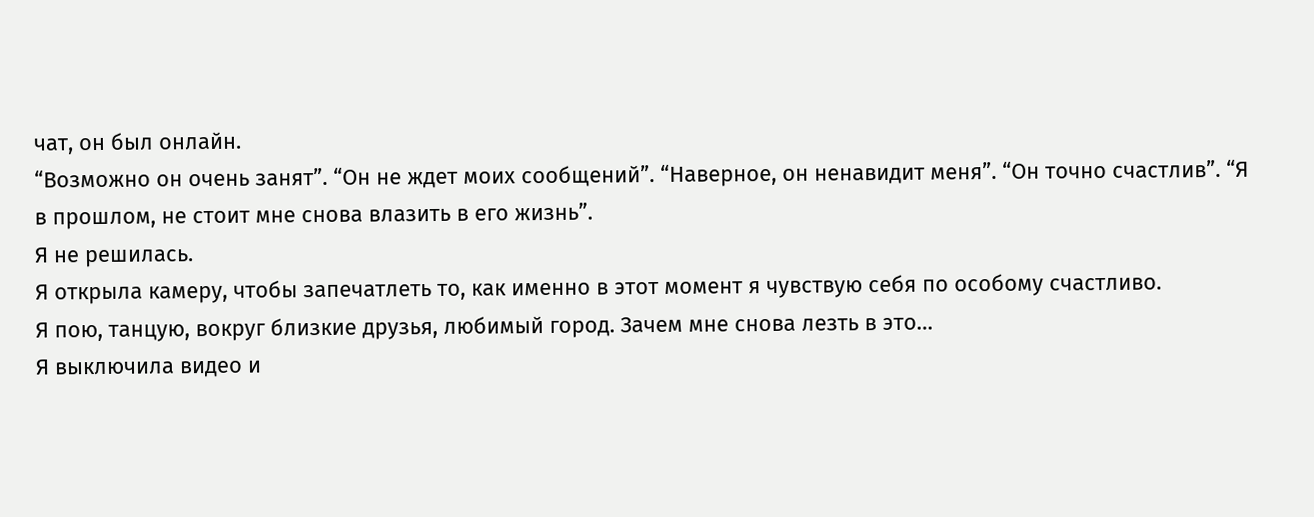чат, он был онлайн.
“Возможно он очень занят”. “Он не ждет моих сообщений”. “Наверное, он ненавидит меня”. “Он точно счастлив”. “Я в прошлом, не стоит мне снова влазить в его жизнь”.
Я не решилась.
Я открыла камеру, чтобы запечатлеть то, как именно в этот момент я чувствую себя по особому счастливо.
Я пою, танцую, вокруг близкие друзья, любимый город. Зачем мне снова лезть в это…
Я выключила видео и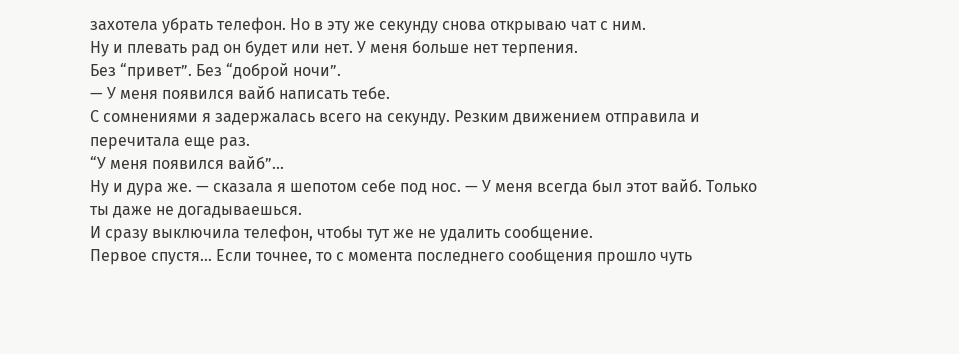захотела убрать телефон. Но в эту же секунду снова открываю чат с ним.
Ну и плевать рад он будет или нет. У меня больше нет терпения.
Без “привет”. Без “доброй ночи”.
— У меня появился вайб написать тебе.
С сомнениями я задержалась всего на секунду. Резким движением отправила и перечитала еще раз.
“У меня появился вайб”...
Ну и дура же. — сказала я шепотом себе под нос. — У меня всегда был этот вайб. Только ты даже не догадываешься.
И сразу выключила телефон, чтобы тут же не удалить сообщение.
Первое спустя… Если точнее, то с момента последнего сообщения прошло чуть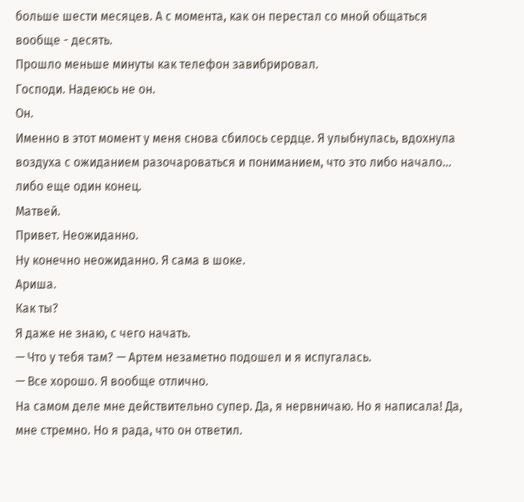больше шести месяцев. А с момента, как он перестал со мной общаться вообще - десять.
Прошло меньше минуты как телефон завибрировал.
Господи. Надеюсь не он.
Он.
Именно в этот момент у меня снова сбилось сердце. Я улыбнулась, вдохнула воздуха с ожиданием разочароваться и пониманием, что это либо начало… либо еще один конец.
Матвей.
Привет. Неожиданно.
Ну конечно неожиданно. Я сама в шоке.
Ариша.
Как ты?
Я даже не знаю, с чего начать.
— Что у тебя там? — Артем незаметно подошел и я испугалась.
— Все хорошо. Я вообще отлично.
На самом деле мне действительно супер. Да, я нервничаю. Но я написала! Да, мне стремно. Но я рада, что он ответил.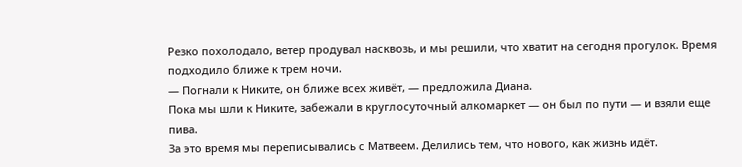Резко похолодало, ветер продувал насквозь, и мы решили, что хватит на сегодня прогулок. Время подходило ближе к трем ночи.
— Погнали к Никите, он ближе всех живёт, — предложила Диана.
Пока мы шли к Никите, забежали в круглосуточный алкомаркет — он был по пути — и взяли еще пива.
За это время мы переписывались с Матвеем. Делились тем, что нового, как жизнь идёт.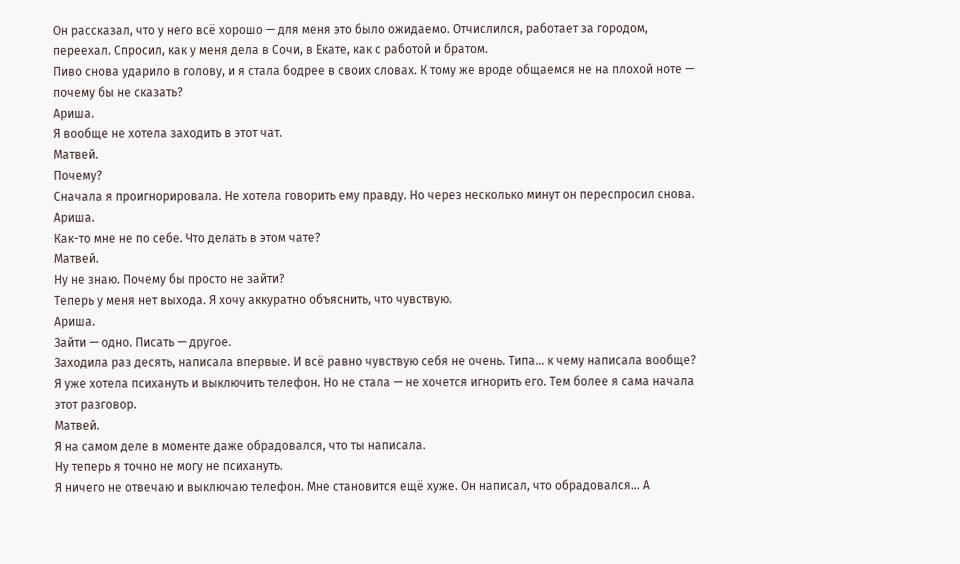Он рассказал, что у него всё хорошо — для меня это было ожидаемо. Отчислился, работает за городом, переехал. Спросил, как у меня дела в Сочи, в Екате, как с работой и братом.
Пиво снова ударило в голову, и я стала бодрее в своих словах. К тому же вроде общаемся не на плохой ноте — почему бы не сказать?
Ариша.
Я вообще не хотела заходить в этот чат.
Матвей.
Почему?
Сначала я проигнорировала. Не хотела говорить ему правду. Но через несколько минут он переспросил снова.
Ариша.
Как-то мне не по себе. Что делать в этом чате?
Матвей.
Ну не знаю. Почему бы просто не зайти?
Теперь у меня нет выхода. Я хочу аккуратно объяснить, что чувствую.
Ариша.
Зайти — одно. Писать — другое.
Заходила раз десять, написала впервые. И всё равно чувствую себя не очень. Типа… к чему написала вообще?
Я уже хотела психануть и выключить телефон. Но не стала — не хочется игнорить его. Тем более я сама начала этот разговор.
Матвей.
Я на самом деле в моменте даже обрадовался, что ты написала.
Ну теперь я точно не могу не психануть.
Я ничего не отвечаю и выключаю телефон. Мне становится ещё хуже. Он написал, что обрадовался… А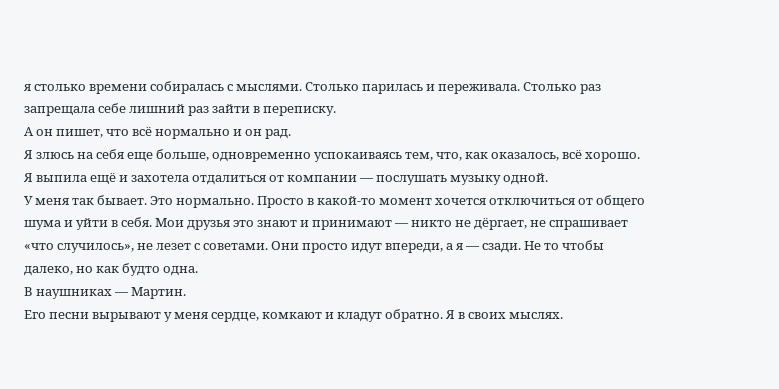я столько времени собиралась с мыслями. Столько парилась и переживала. Столько раз запрещала себе лишний раз зайти в переписку.
А он пишет, что всё нормально и он рад.
Я злюсь на себя еще больше, одновременно успокаиваясь тем, что, как оказалось, всё хорошо.
Я выпила ещё и захотела отдалиться от компании — послушать музыку одной.
У меня так бывает. Это нормально. Просто в какой-то момент хочется отключиться от общего шума и уйти в себя. Мои друзья это знают и принимают — никто не дёргает, не спрашивает «что случилось», не лезет с советами. Они просто идут впереди, а я — сзади. Не то чтобы далеко, но как будто одна.
В наушниках — Мартин.
Его песни вырывают у меня сердце, комкают и кладут обратно. Я в своих мыслях.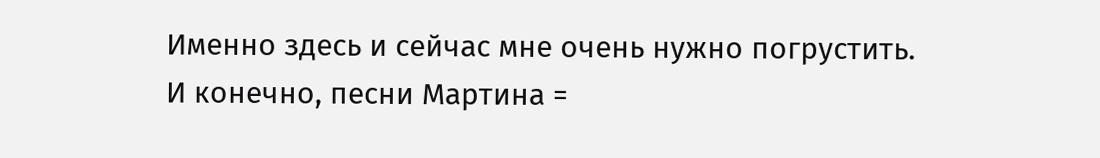Именно здесь и сейчас мне очень нужно погрустить.
И конечно, песни Мартина =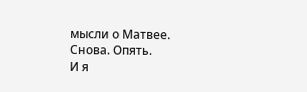мысли о Матвее.
Снова. Опять.
И я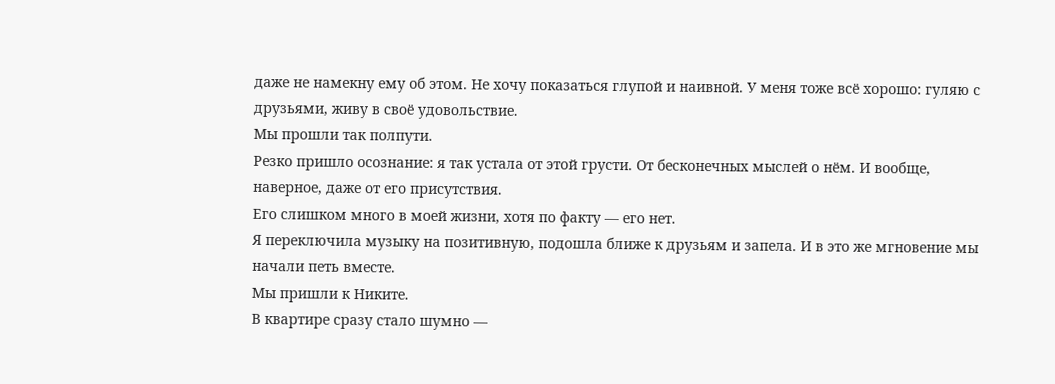даже не намекну ему об этом. Не хочу показаться глупой и наивной. У меня тоже всё хорошо: гуляю с друзьями, живу в своё удовольствие.
Мы прошли так полпути.
Резко пришло осознание: я так устала от этой грусти. От бесконечных мыслей о нём. И вообще, наверное, даже от его присутствия.
Его слишком много в моей жизни, хотя по факту — его нет.
Я переключила музыку на позитивную, подошла ближе к друзьям и запела. И в это же мгновение мы начали петь вместе.
Мы пришли к Никите.
В квартире сразу стало шумно —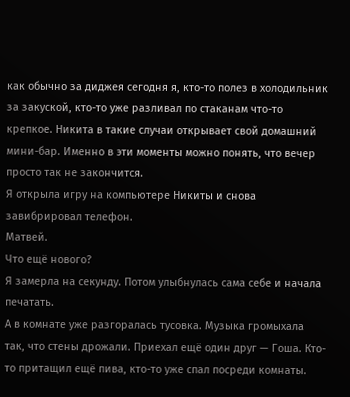как обычно за диджея сегодня я, кто-то полез в холодильник за закуской, кто-то уже разливал по стаканам что-то крепкое. Никита в такие случаи открывает свой домашний мини-бар. Именно в эти моменты можно понять, что вечер просто так не закончится.
Я открыла игру на компьютере Никиты и снова завибрировал телефон.
Матвей.
Что ещё нового?
Я замерла на секунду. Потом улыбнулась сама себе и начала печатать.
А в комнате уже разгоралась тусовка. Музыка громыхала так, что стены дрожали. Приехал ещё один друг — Гоша. Кто-то притащил ещё пива, кто-то уже спал посреди комнаты.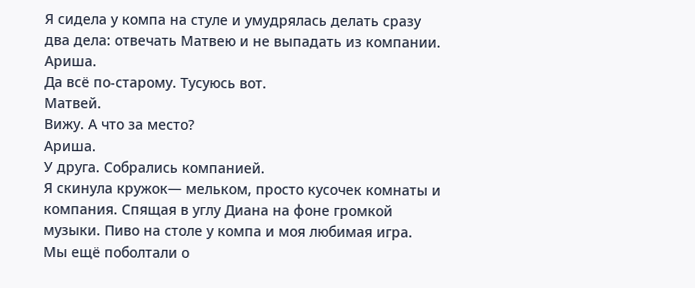Я сидела у компа на стуле и умудрялась делать сразу два дела: отвечать Матвею и не выпадать из компании.
Ариша.
Да всё по-старому. Тусуюсь вот.
Матвей.
Вижу. А что за место?
Ариша.
У друга. Собрались компанией.
Я скинула кружок— мельком, просто кусочек комнаты и компания. Спящая в углу Диана на фоне громкой музыки. Пиво на столе у компа и моя любимая игра.
Мы ещё поболтали о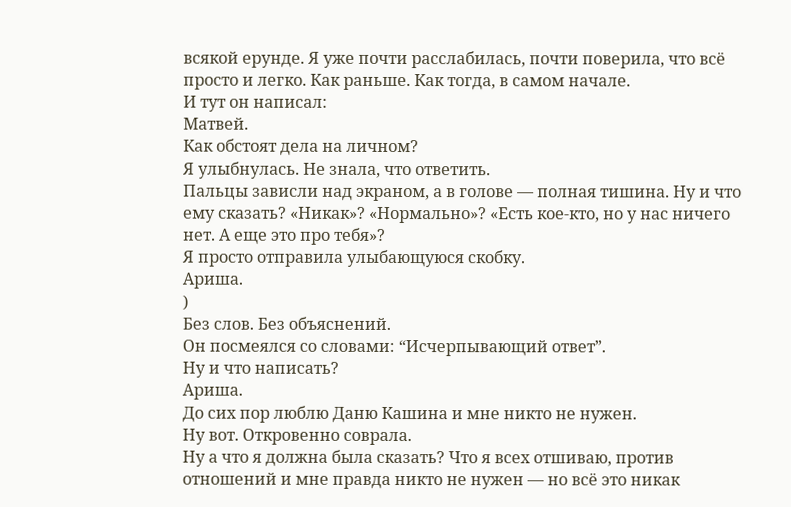всякой ерунде. Я уже почти расслабилась, почти поверила, что всё просто и легко. Как раньше. Как тогда, в самом начале.
И тут он написал:
Матвей.
Как обстоят дела на личном?
Я улыбнулась. Не знала, что ответить.
Пальцы зависли над экраном, а в голове — полная тишина. Ну и что ему сказать? «Никак»? «Нормально»? «Есть кое-кто, но у нас ничего нет. А еще это про тебя»?
Я просто отправила улыбающуюся скобку.
Ариша.
)
Без слов. Без объяснений.
Он посмеялся со словами: “Исчерпывающий ответ”.
Ну и что написать?
Ариша.
До сих пор люблю Даню Кашина и мне никто не нужен.
Ну вот. Откровенно соврала.
Ну а что я должна была сказать? Что я всех отшиваю, против отношений и мне правда никто не нужен — но всё это никак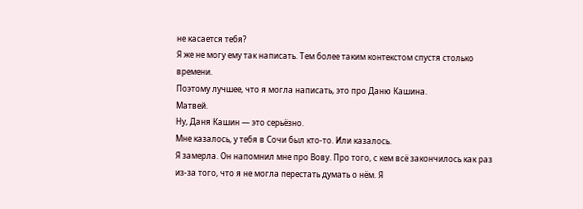не касается тебя?
Я же не могу ему так написать. Тем более таким контекстом спустя столько времени.
Поэтому лучшее, что я могла написать, это про Даню Кашина.
Матвей.
Ну, Даня Кашин — это серьёзно.
Мне казалось, у тебя в Сочи был кто-то. Или казалось.
Я замерла. Он напомнил мне про Вову. Про того, с кем всё закончилось как раз из-за того, что я не могла перестать думать о нём. Я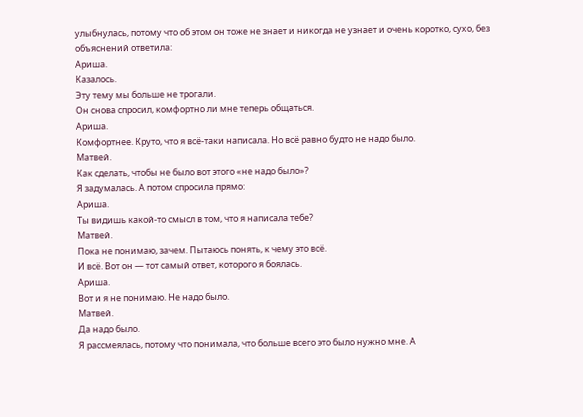улыбнулась, потому что об этом он тоже не знает и никогда не узнает и очень коротко, сухо, без объяснений ответила:
Ариша.
Казалось.
Эту тему мы больше не трогали.
Он снова спросил, комфортно ли мне теперь общаться.
Ариша.
Комфортнее. Круто, что я всё-таки написала. Но всё равно будто не надо было.
Матвей.
Как сделать, чтобы не было вот этого «не надо было»?
Я задумалась. А потом спросила прямо:
Ариша.
Ты видишь какой-то смысл в том, что я написала тебе?
Матвей.
Пока не понимаю, зачем. Пытаюсь понять, к чему это всё.
И всё. Вот он — тот самый ответ, которого я боялась.
Ариша.
Вот и я не понимаю. Не надо было.
Матвей.
Да надо было.
Я рассмеялась, потому что понимала, что больше всего это было нужно мне. А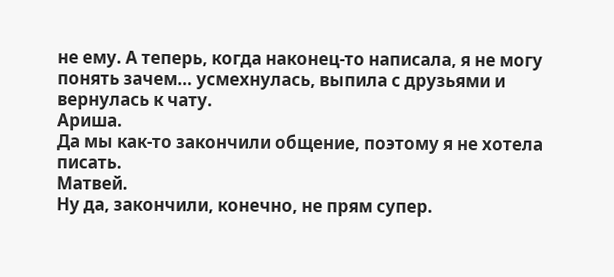не ему. А теперь, когда наконец-то написала, я не могу понять зачем… усмехнулась, выпила с друзьями и вернулась к чату.
Ариша.
Да мы как-то закончили общение, поэтому я не хотела писать.
Матвей.
Ну да, закончили, конечно, не прям супер.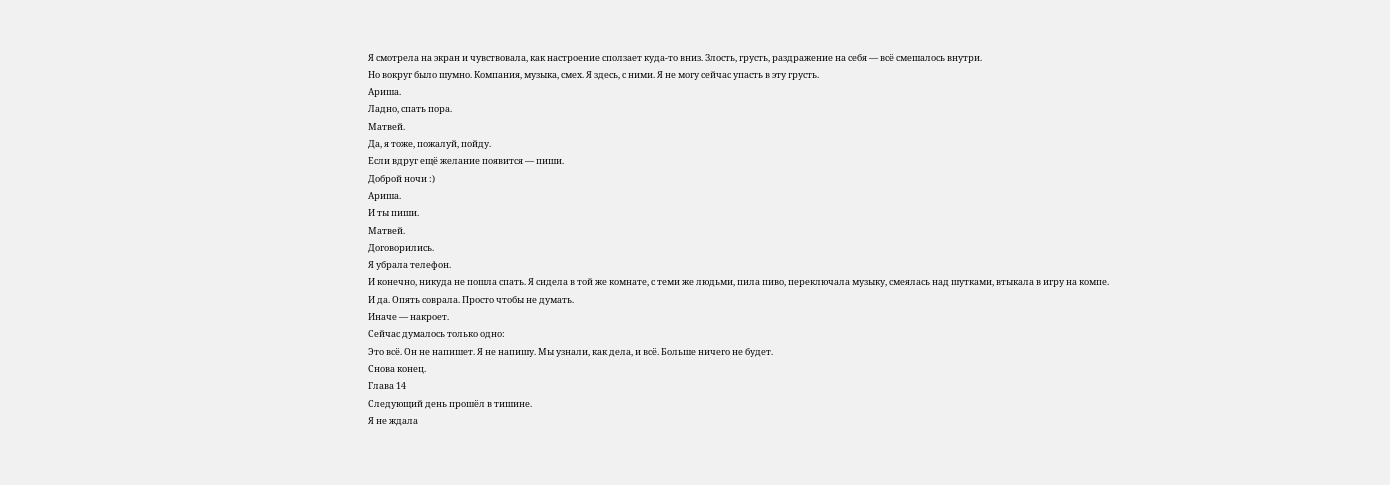Я смотрела на экран и чувствовала, как настроение сползает куда-то вниз. Злость, грусть, раздражение на себя — всё смешалось внутри.
Но вокруг было шумно. Компания, музыка, смех. Я здесь, с ними. Я не могу сейчас упасть в эту грусть.
Ариша.
Ладно, спать пора.
Матвей.
Да, я тоже, пожалуй, пойду.
Если вдруг ещё желание появится — пиши.
Доброй ночи :)
Ариша.
И ты пиши.
Матвей.
Договорились.
Я убрала телефон.
И конечно, никуда не пошла спать. Я сидела в той же комнате, с теми же людьми, пила пиво, переключала музыку, смеялась над шутками, втыкала в игру на компе.
И да. Опять соврала. Просто чтобы не думать.
Иначе — накроет.
Сейчас думалось только одно:
Это всё. Он не напишет. Я не напишу. Мы узнали, как дела, и всё. Больше ничего не будет.
Снова конец.
Глава 14
Следующий день прошёл в тишине.
Я не ждала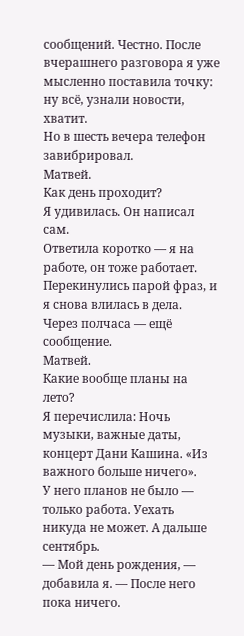сообщений. Честно. После вчерашнего разговора я уже мысленно поставила точку: ну всё, узнали новости, хватит.
Но в шесть вечера телефон завибрировал.
Матвей.
Как день проходит?
Я удивилась. Он написал сам.
Ответила коротко — я на работе, он тоже работает. Перекинулись парой фраз, и я снова влилась в дела. Через полчаса — ещё сообщение.
Матвей.
Какие вообще планы на лето?
Я перечислила: Ночь музыки, важные даты, концерт Дани Кашина. «Из важного больше ничего».
У него планов не было — только работа. Уехать никуда не может. А дальше сентябрь.
— Мой день рождения, — добавила я. — После него пока ничего.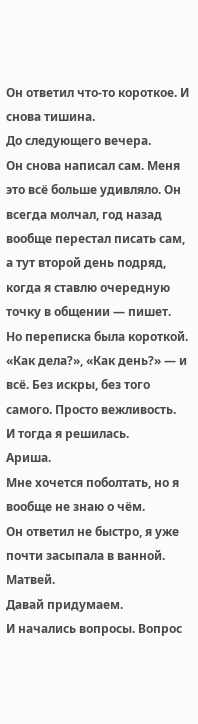Он ответил что-то короткое. И снова тишина.
До следующего вечера.
Он снова написал сам. Меня это всё больше удивляло. Он всегда молчал, год назад вообще перестал писать сам, а тут второй день подряд, когда я ставлю очередную точку в общении — пишет.
Но переписка была короткой. «Как дела?», «Как день?» — и всё. Без искры, без того самого. Просто вежливость.
И тогда я решилась.
Ариша.
Мне хочется поболтать, но я вообще не знаю о чём.
Он ответил не быстро, я уже почти засыпала в ванной.
Матвей.
Давай придумаем.
И начались вопросы. Вопрос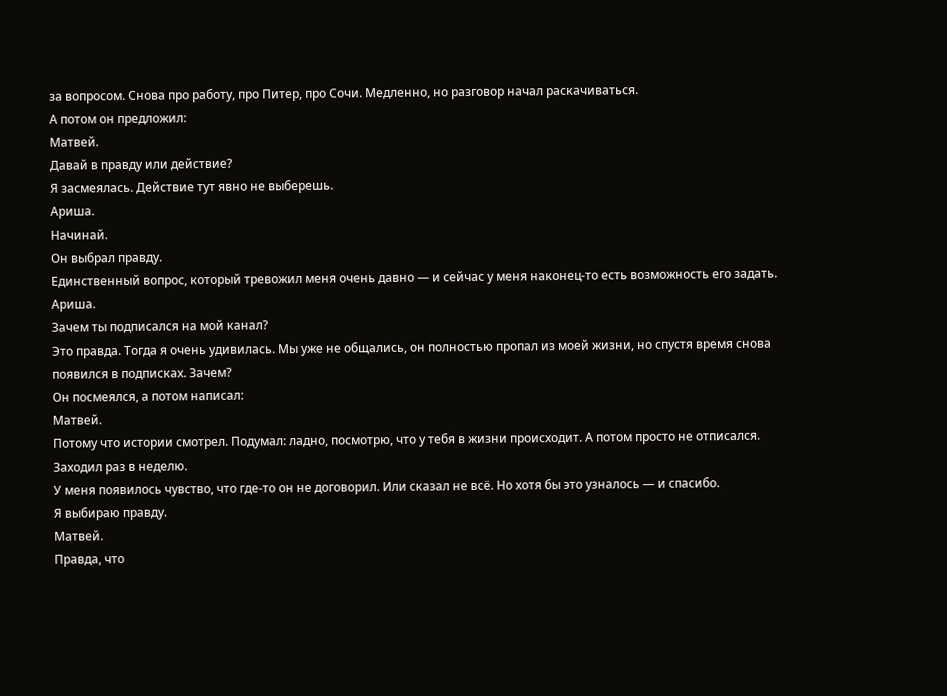за вопросом. Снова про работу, про Питер, про Сочи. Медленно, но разговор начал раскачиваться.
А потом он предложил:
Матвей.
Давай в правду или действие?
Я засмеялась. Действие тут явно не выберешь.
Ариша.
Начинай.
Он выбрал правду.
Единственный вопрос, который тревожил меня очень давно — и сейчас у меня наконец-то есть возможность его задать.
Ариша.
Зачем ты подписался на мой канал?
Это правда. Тогда я очень удивилась. Мы уже не общались, он полностью пропал из моей жизни, но спустя время снова появился в подписках. Зачем?
Он посмеялся, а потом написал:
Матвей.
Потому что истории смотрел. Подумал: ладно, посмотрю, что у тебя в жизни происходит. А потом просто не отписался. Заходил раз в неделю.
У меня появилось чувство, что где-то он не договорил. Или сказал не всё. Но хотя бы это узналось — и спасибо.
Я выбираю правду.
Матвей.
Правда, что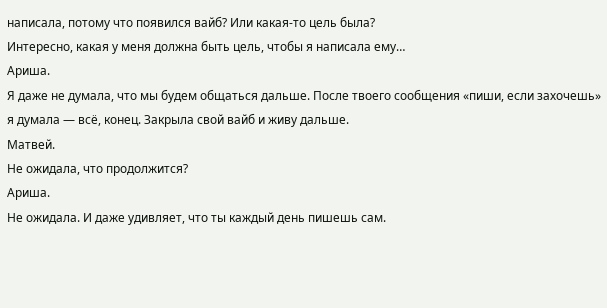написала, потому что появился вайб? Или какая-то цель была?
Интересно, какая у меня должна быть цель, чтобы я написала ему…
Ариша.
Я даже не думала, что мы будем общаться дальше. После твоего сообщения «пиши, если захочешь» я думала — всё, конец. Закрыла свой вайб и живу дальше.
Матвей.
Не ожидала, что продолжится?
Ариша.
Не ожидала. И даже удивляет, что ты каждый день пишешь сам.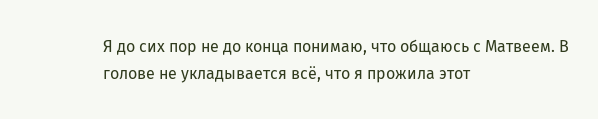Я до сих пор не до конца понимаю, что общаюсь с Матвеем. В голове не укладывается всё, что я прожила этот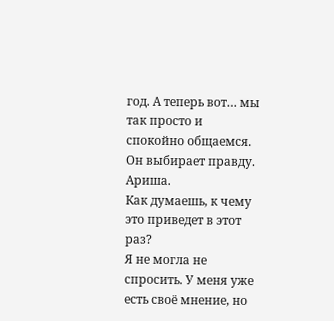год. А теперь вот… мы так просто и спокойно общаемся.
Он выбирает правду.
Ариша.
Как думаешь, к чему это приведет в этот раз?
Я не могла не спросить. У меня уже есть своё мнение, но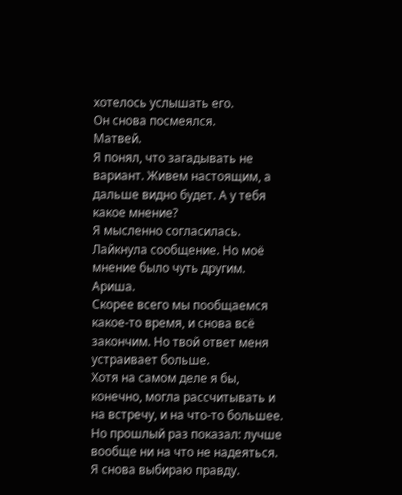хотелось услышать его.
Он снова посмеялся.
Матвей.
Я понял, что загадывать не вариант. Живем настоящим, а дальше видно будет. А у тебя какое мнение?
Я мысленно согласилась. Лайкнула сообщение. Но моё мнение было чуть другим.
Ариша.
Скорее всего мы пообщаемся какое-то время, и снова всё закончим. Но твой ответ меня устраивает больше.
Хотя на самом деле я бы, конечно, могла рассчитывать и на встречу, и на что-то большее. Но прошлый раз показал: лучше вообще ни на что не надеяться.
Я снова выбираю правду.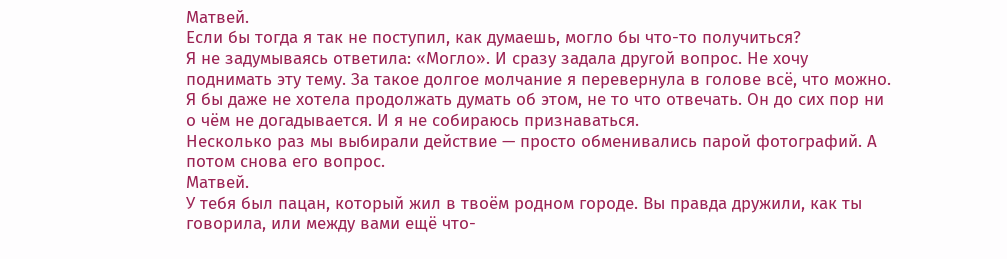Матвей.
Если бы тогда я так не поступил, как думаешь, могло бы что-то получиться?
Я не задумываясь ответила: «Могло». И сразу задала другой вопрос. Не хочу поднимать эту тему. За такое долгое молчание я перевернула в голове всё, что можно. Я бы даже не хотела продолжать думать об этом, не то что отвечать. Он до сих пор ни о чём не догадывается. И я не собираюсь признаваться.
Несколько раз мы выбирали действие — просто обменивались парой фотографий. А потом снова его вопрос.
Матвей.
У тебя был пацан, который жил в твоём родном городе. Вы правда дружили, как ты говорила, или между вами ещё что-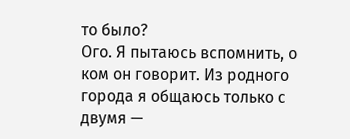то было?
Ого. Я пытаюсь вспомнить, о ком он говорит. Из родного города я общаюсь только с двумя —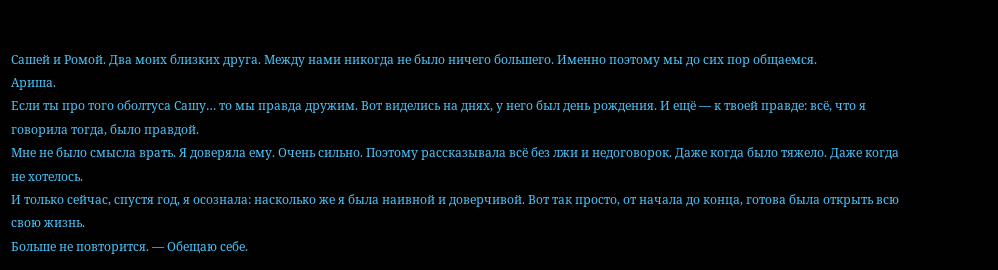Сашей и Ромой. Два моих близких друга. Между нами никогда не было ничего большего. Именно поэтому мы до сих пор общаемся.
Ариша.
Если ты про того оболтуса Сашу… то мы правда дружим. Вот виделись на днях, у него был день рождения. И ещё — к твоей правде: всё, что я говорила тогда, было правдой.
Мне не было смысла врать. Я доверяла ему. Очень сильно. Поэтому рассказывала всё без лжи и недоговорок. Даже когда было тяжело. Даже когда не хотелось.
И только сейчас, спустя год, я осознала: насколько же я была наивной и доверчивой. Вот так просто, от начала до конца, готова была открыть всю свою жизнь.
Больше не повторится. — Обещаю себе.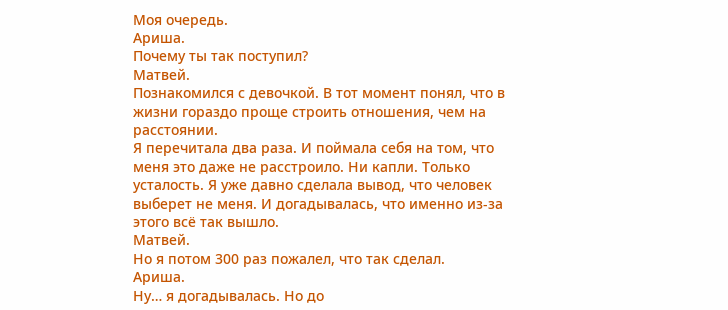Моя очередь.
Ариша.
Почему ты так поступил?
Матвей.
Познакомился с девочкой. В тот момент понял, что в жизни гораздо проще строить отношения, чем на расстоянии.
Я перечитала два раза. И поймала себя на том, что меня это даже не расстроило. Ни капли. Только усталость. Я уже давно сделала вывод, что человек выберет не меня. И догадывалась, что именно из-за этого всё так вышло.
Матвей.
Но я потом 300 раз пожалел, что так сделал.
Ариша.
Ну… я догадывалась. Но до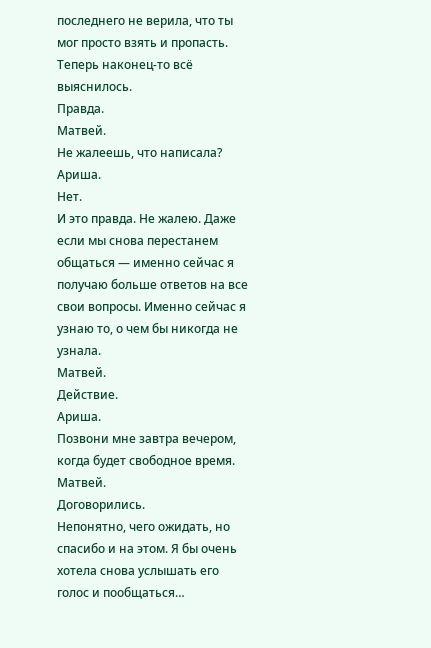последнего не верила, что ты мог просто взять и пропасть. Теперь наконец-то всё выяснилось.
Правда.
Матвей.
Не жалеешь, что написала?
Ариша.
Нет.
И это правда. Не жалею. Даже если мы снова перестанем общаться — именно сейчас я получаю больше ответов на все свои вопросы. Именно сейчас я узнаю то, о чем бы никогда не узнала.
Матвей.
Действие.
Ариша.
Позвони мне завтра вечером, когда будет свободное время.
Матвей.
Договорились.
Непонятно, чего ожидать, но спасибо и на этом. Я бы очень хотела снова услышать его голос и пообщаться…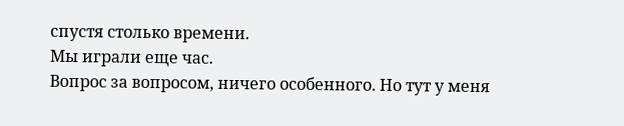спустя столько времени.
Мы играли еще час.
Вопрос за вопросом, ничего особенного. Но тут у меня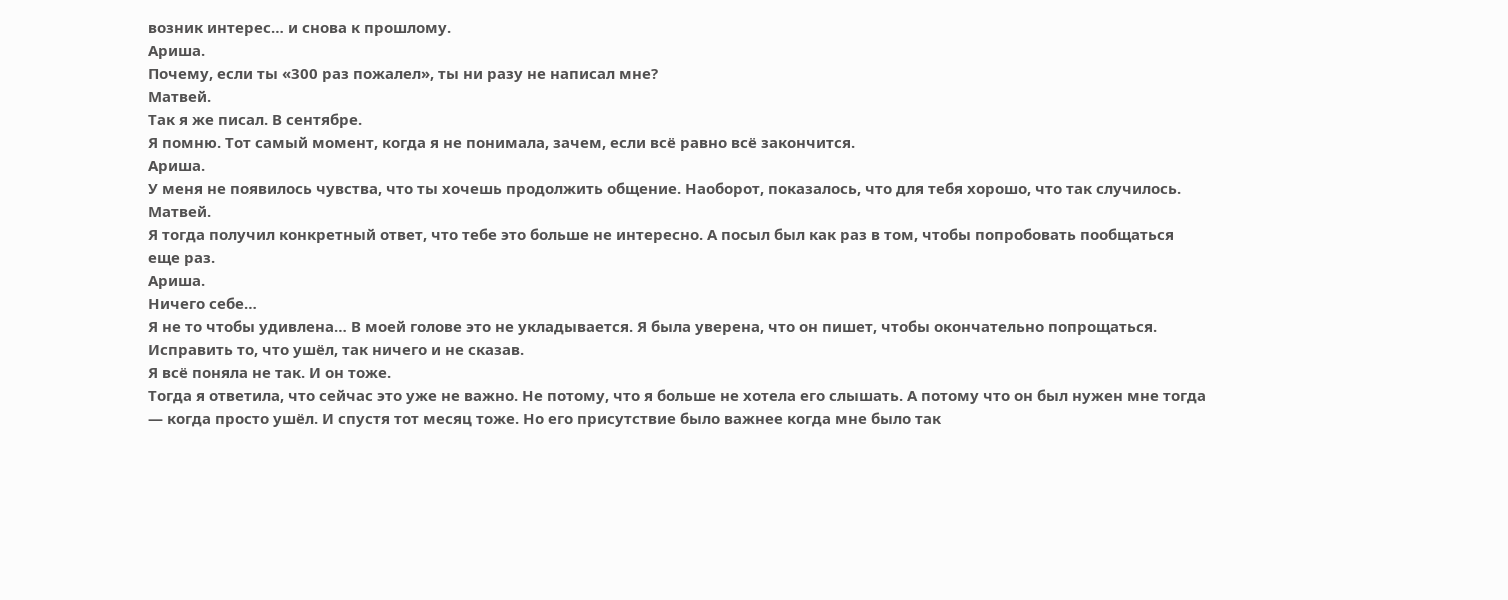возник интерес… и снова к прошлому.
Ариша.
Почему, если ты «300 раз пожалел», ты ни разу не написал мне?
Матвей.
Так я же писал. В сентябре.
Я помню. Тот самый момент, когда я не понимала, зачем, если всё равно всё закончится.
Ариша.
У меня не появилось чувства, что ты хочешь продолжить общение. Наоборот, показалось, что для тебя хорошо, что так случилось.
Матвей.
Я тогда получил конкретный ответ, что тебе это больше не интересно. А посыл был как раз в том, чтобы попробовать пообщаться еще раз.
Ариша.
Ничего себе…
Я не то чтобы удивлена… В моей голове это не укладывается. Я была уверена, что он пишет, чтобы окончательно попрощаться. Исправить то, что ушёл, так ничего и не сказав.
Я всё поняла не так. И он тоже.
Тогда я ответила, что сейчас это уже не важно. Не потому, что я больше не хотела его слышать. А потому что он был нужен мне тогда — когда просто ушёл. И спустя тот месяц тоже. Но его присутствие было важнее когда мне было так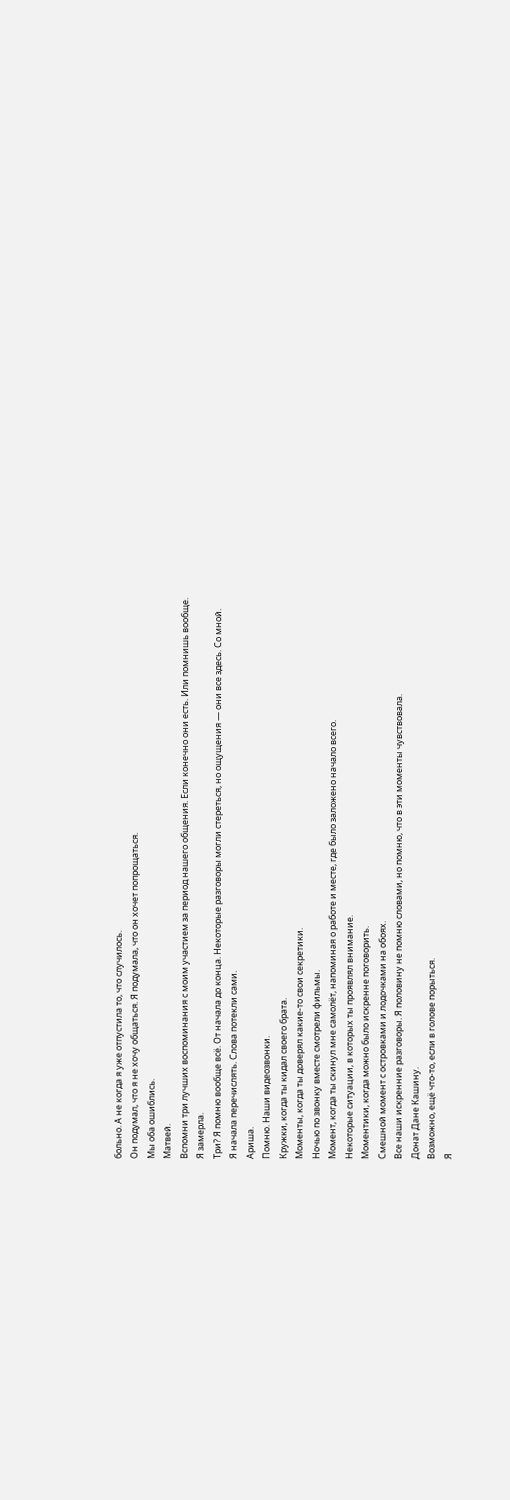больно. А не когда я уже отпустила то, что случилось.
Он подумал, что я не хочу общаться. Я подумала, что он хочет попрощаться.
Мы оба ошиблись.
Матвей.
Вспомни три лучших воспоминания с моим участием за период нашего общения. Если конечно они есть. Или помнишь вообще.
Я замерла.
Три? Я помню вообще всё. От начала до конца. Некоторые разговоры могли стереться, но ощущения — они все здесь. Со мной.
Я начала перечислять. Слова потекли сами.
Ариша.
Помню. Наши видеозвонки.
Кружки, когда ты кидал своего брата.
Моменты, когда ты доверял какие-то свои секретики.
Ночью по звонку вместе смотрели фильмы.
Момент, когда ты скинул мне самолёт, напоминая о работе и месте, где было заложено начало всего.
Некоторые ситуации, в которых ты проявлял внимание.
Моментики, когда можно было искренне поговорить.
Смешной момент с островками и лодочками на обоях.
Все наши искренние разговоры. Я половину не помню словами, но помню, что в эти моменты чувствовала.
Донат Дане Кашину.
Возможно, ещё что-то, если в голове порыться.
Я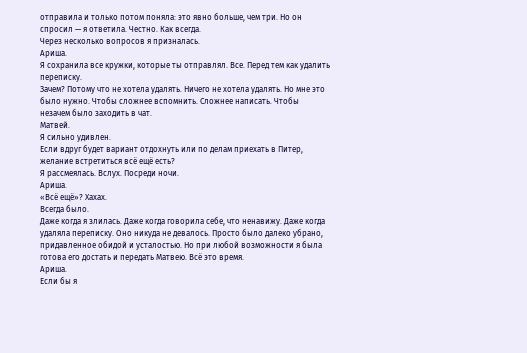отправила и только потом поняла: это явно больше, чем три. Но он спросил — я ответила. Честно. Как всегда.
Через несколько вопросов я призналась.
Ариша.
Я сохранила все кружки, которые ты отправлял. Все. Перед тем как удалить переписку.
Зачем? Потому что не хотела удалять. Ничего не хотела удалять. Но мне это было нужно. Чтобы сложнее вспомнить. Сложнее написать. Чтобы незачем было заходить в чат.
Матвей.
Я сильно удивлен.
Если вдруг будет вариант отдохнуть или по делам приехать в Питер, желание встретиться всё ещё есть?
Я рассмеялась. Вслух. Посреди ночи.
Ариша.
«Всё ещё»? Хахах.
Всегда было.
Даже когда я злилась. Даже когда говорила себе, что ненавижу. Даже когда удаляла переписку. Оно никуда не девалось. Просто было далеко убрано, придавленное обидой и усталостью. Но при любой возможности я была готова его достать и передать Матвею. Всё это время.
Ариша.
Если бы я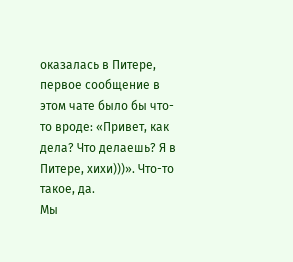оказалась в Питере, первое сообщение в этом чате было бы что-то вроде: «Привет, как дела? Что делаешь? Я в Питере, хихи)))». Что-то такое, да.
Мы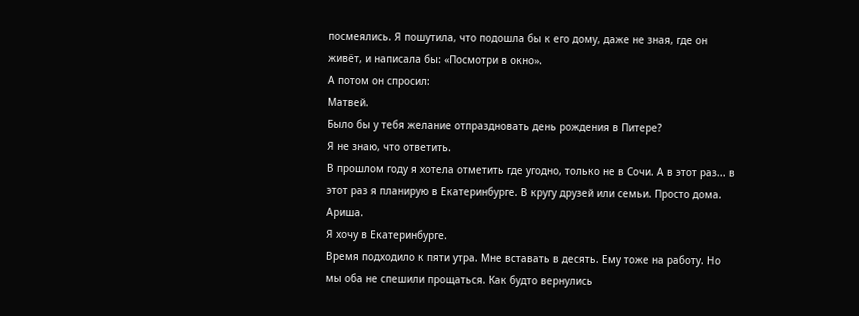посмеялись. Я пошутила, что подошла бы к его дому, даже не зная, где он живёт, и написала бы: «Посмотри в окно».
А потом он спросил:
Матвей.
Было бы у тебя желание отпраздновать день рождения в Питере?
Я не знаю, что ответить.
В прошлом году я хотела отметить где угодно, только не в Сочи. А в этот раз... в этот раз я планирую в Екатеринбурге. В кругу друзей или семьи. Просто дома.
Ариша.
Я хочу в Екатеринбурге.
Время подходило к пяти утра. Мне вставать в десять. Ему тоже на работу. Но мы оба не спешили прощаться. Как будто вернулись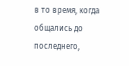в то время, когда общались до последнего,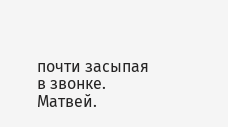почти засыпая в звонке.
Матвей.